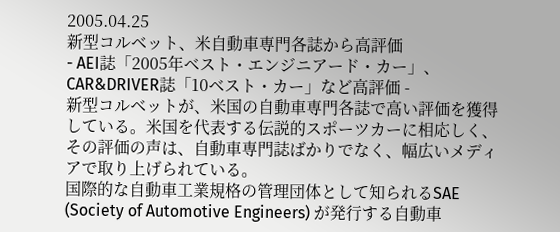2005.04.25
新型コルベット、米自動車専門各誌から高評価
- AEI誌「2005年ベスト・エンジニアード・カー」、CAR&DRIVER誌「10ベスト・カー」など高評価 -
新型コルベットが、米国の自動車専門各誌で高い評価を獲得している。米国を代表する伝説的スポーツカーに相応しく、その評価の声は、自動車専門誌ばかりでなく、幅広いメディアで取り上げられている。
国際的な自動車工業規格の管理団体として知られるSAE (Society of Automotive Engineers) が発行する自動車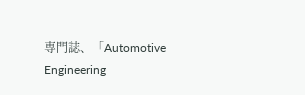専門誌、「Automotive Engineering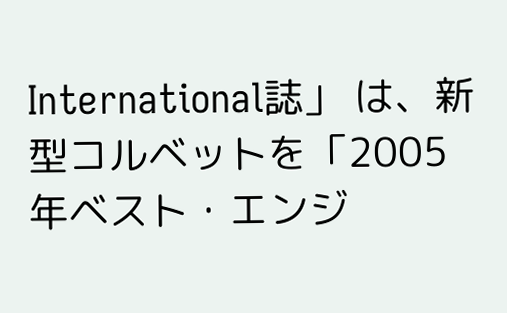International誌」 は、新型コルベットを「2005年ベスト・エンジ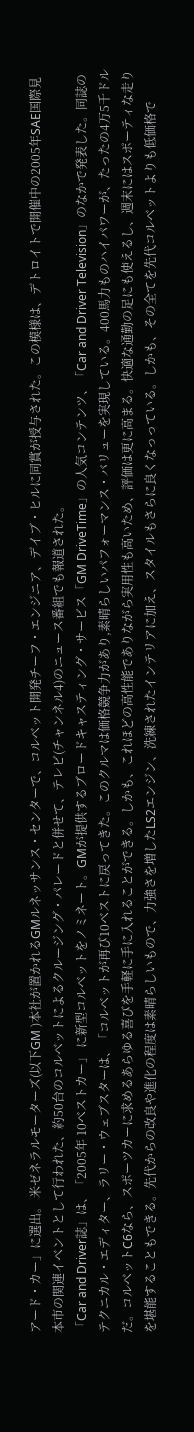アード・カー」に選出。 米ゼネラルモーターズ(以下GM )本社が置かれるGMルネッサンス・センターで、コルベット開発チーフ・エンジニア、デイブ・ヒルに同賞が授与された。この模様は、デトロイトで開催中の2005年SAE国際見本市の関連イベントとして行われた、約50台のコルベットによるクルージング・パレードと併せて、テレビ(チャンネル4)のニュース番組でも報道された。
「Car and Driver誌」は、「2005年 10ベストカー」 に新型コルベットをノミネート。GMが提供するブロードキャスティング・サービス「GM DriveTime」の人気コンテンツ、「Car and Driver Television」のなかで発表した。同誌のテクニカル・エディター、ラリー・ウェブスターは、「コルベットが再び10ベストに戻ってきた。このクルマは価格競争力があり,素晴らしいパフォーマンス・バリューを実現している。400馬力ものハイパワーが、たったの4万5千ドルだ。コルベットC6なら、スポーツカーに求めるあらゆる喜びを手軽に手に入れることができる。しかも、これほどの高性能でありながら実用性も高いため、評価は更に高まる。快適な通勤の足にも使えるし、週末にはスポーティな走りを堪能することもできる。先代からの改良や進化の程度は素晴らしいもので、力強さを増したLS2エンジン、洗練されたインテリアに加え、スタイルもさらに良くなっっている。しかも、その全てを先代コルベットよりも低価格で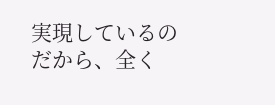実現しているのだから、全く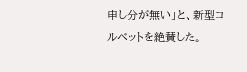申し分が無い」と、新型コルベットを絶賛した。